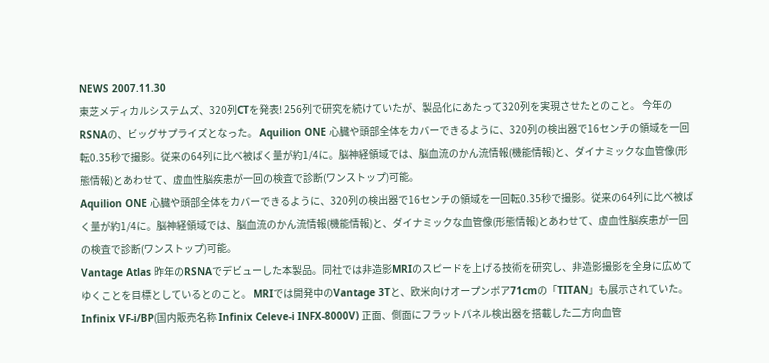NEWS 2007.11.30
東芝メディカルシステムズ、320列CTを発表! 256列で研究を続けていたが、製品化にあたって320列を実現させたとのこと。 今年のRSNAの、ビッグサプライズとなった。 Aquilion ONE 心臓や頭部全体をカバーできるように、320列の検出器で16センチの領域を一回転0.35秒で撮影。従来の64列に比べ被ばく量が約1/4に。脳神経領域では、脳血流のかん流情報(機能情報)と、ダイナミックな血管像(形態情報)とあわせて、虚血性脳疾患が一回の検査で診断(ワンストップ)可能。
Aquilion ONE 心臓や頭部全体をカバーできるように、320列の検出器で16センチの領域を一回転0.35秒で撮影。従来の64列に比べ被ばく量が約1/4に。脳神経領域では、脳血流のかん流情報(機能情報)と、ダイナミックな血管像(形態情報)とあわせて、虚血性脳疾患が一回の検査で診断(ワンストップ)可能。
Vantage Atlas 昨年のRSNAでデビューした本製品。同社では非造影MRIのスピードを上げる技術を研究し、非造影撮影を全身に広めてゆくことを目標としているとのこと。 MRIでは開発中のVantage 3Tと、欧米向けオープンボア71cmの「TITAN」も展示されていた。
Infinix VF-i/BP(国内販売名称 Infinix Celeve-i INFX-8000V) 正面、側面にフラットパネル検出器を搭載した二方向血管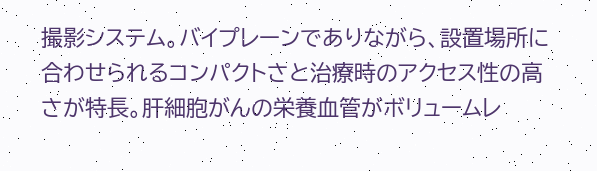撮影システム。バイプレーンでありながら、設置場所に合わせられるコンパクトさと治療時のアクセス性の高さが特長。肝細胞がんの栄養血管がボリュームレ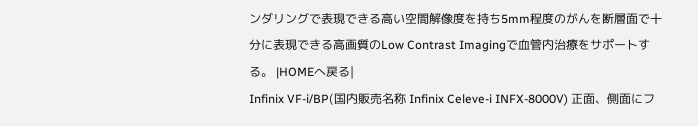ンダリングで表現できる高い空間解像度を持ち5mm程度のがんを断層面で十分に表現できる高画質のLow Contrast Imagingで血管内治療をサポートする。 |HOMEへ戻る|
Infinix VF-i/BP(国内販売名称 Infinix Celeve-i INFX-8000V) 正面、側面にフ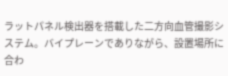ラットパネル検出器を搭載した二方向血管撮影システム。バイプレーンでありながら、設置場所に合わ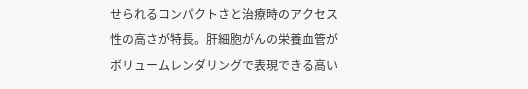せられるコンパクトさと治療時のアクセス性の高さが特長。肝細胞がんの栄養血管がボリュームレンダリングで表現できる高い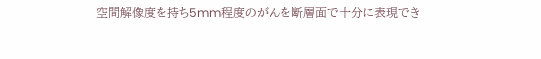空間解像度を持ち5mm程度のがんを断層面で十分に表現でき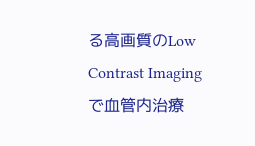る高画質のLow Contrast Imagingで血管内治療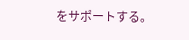をサポートする。